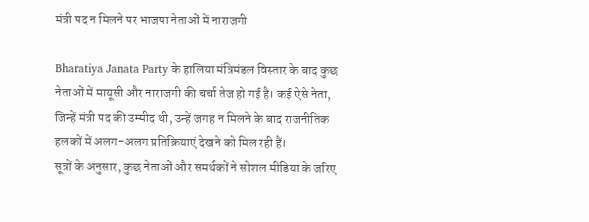मंत्री पद न मिलने पर भाजपा नेताओं में नाराजगी

Bharatiya Janata Party के हालिया मंत्रिमंडल विस्तार के बाद कुछ नेताओं में मायूसी और नाराजगी की चर्चा तेज हो गई है। कई ऐसे नेता, जिन्हें मंत्री पद की उम्मीद थी, उन्हें जगह न मिलने के बाद राजनीतिक हलकों में अलग-अलग प्रतिक्रियाएं देखने को मिल रही हैं।
सूत्रों के अनुसार, कुछ नेताओं और समर्थकों ने सोशल मीडिया के जरिए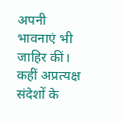अपनी भावनाएं भी जाहिर कीं। कहीं अप्रत्यक्ष संदेशों के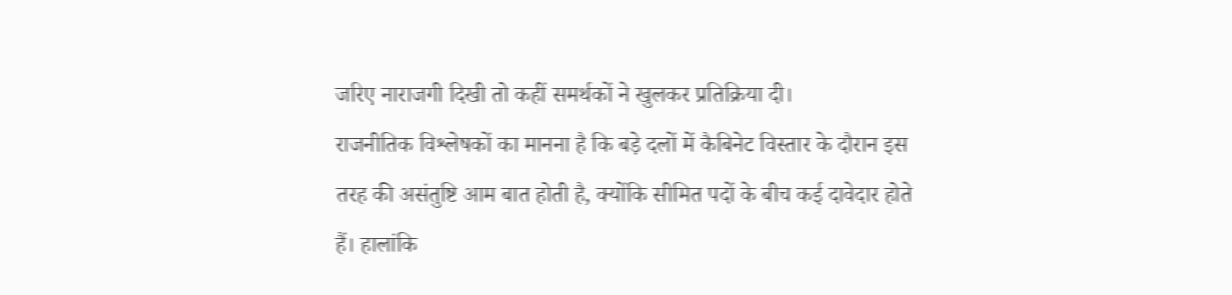जरिए नाराजगी दिखी तो कहीं समर्थकों ने खुलकर प्रतिक्रिया दी।
राजनीतिक विश्लेषकों का मानना है कि बड़े दलों में कैबिनेट विस्तार के दौरान इस तरह की असंतुष्टि आम बात होती है, क्योंकि सीमित पदों के बीच कई दावेदार होते हैं। हालांकि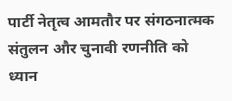पार्टी नेतृत्व आमतौर पर संगठनात्मक संतुलन और चुनावी रणनीति को ध्यान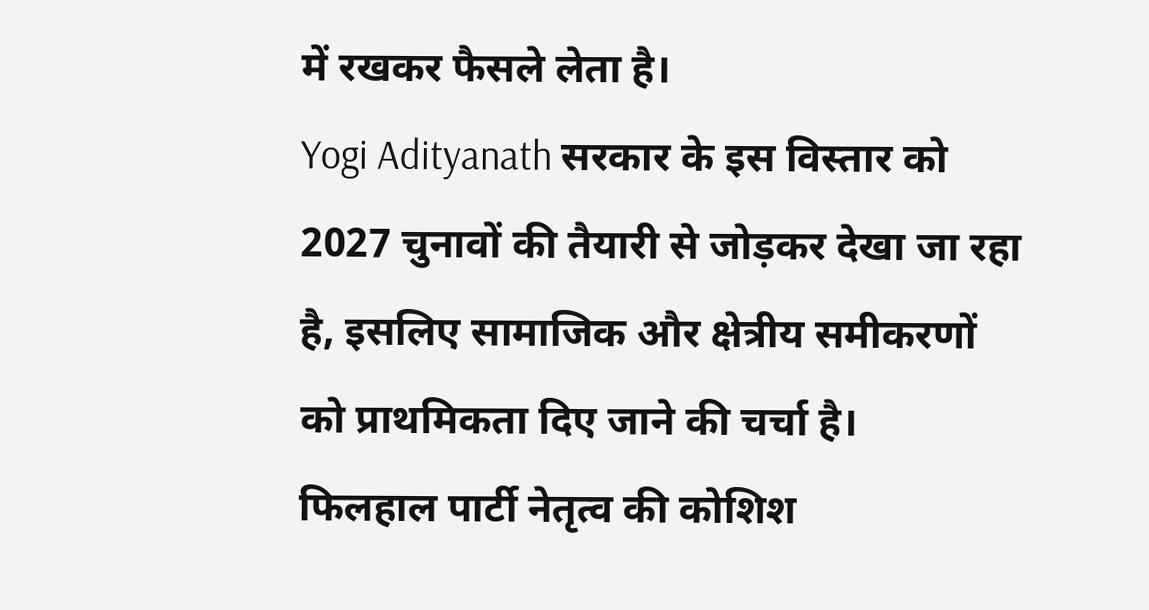में रखकर फैसले लेता है।
Yogi Adityanath सरकार के इस विस्तार को 2027 चुनावों की तैयारी से जोड़कर देखा जा रहा है, इसलिए सामाजिक और क्षेत्रीय समीकरणों को प्राथमिकता दिए जाने की चर्चा है।
फिलहाल पार्टी नेतृत्व की कोशिश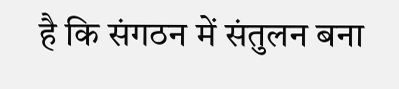है कि संगठन में संतुलन बना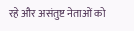रहे और असंतुष्ट नेताओं को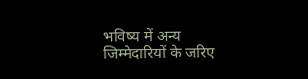भविष्य में अन्य जिम्मेदारियों के जरिए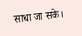साधा जा सके।